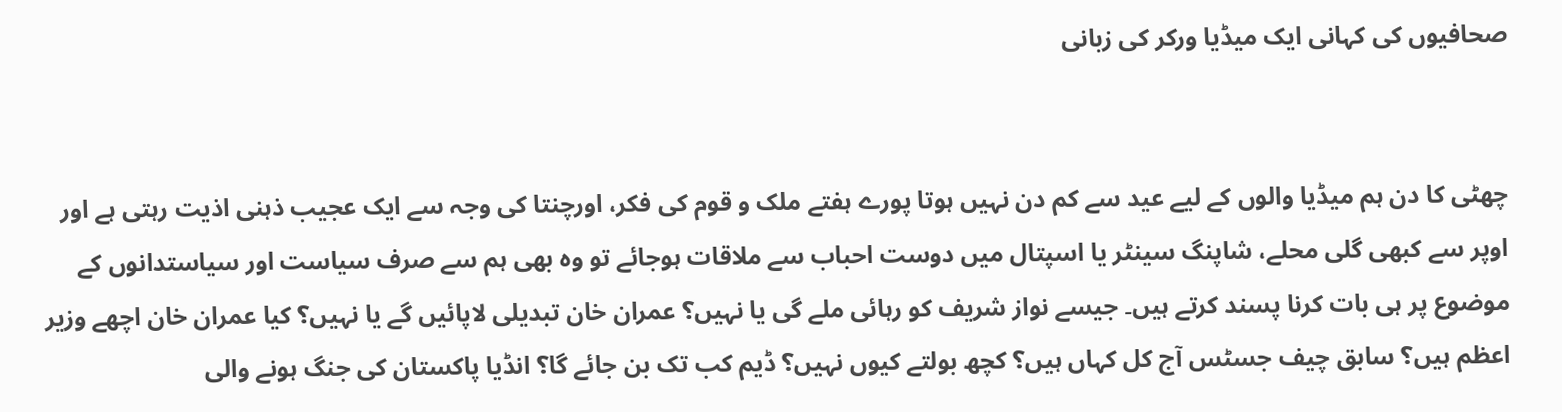صحافیوں کی کہانی ایک میڈیا ورکر کی زبانی


چھٹی کا دن ہم میڈیا والوں کے لیے عید سے کم دن نہیں ہوتا پورے ہفتے ملک و قوم کی فکر، اورچنتا کی وجہ سے ایک عجیب ذہنی اذیت رہتی ہے اور اوپر سے کبھی گلی محلے، شاپنگ سینٹر یا اسپتال میں دوست احباب سے ملاقات ہوجائے تو وہ بھی ہم سے صرف سیاست اور سیاستدانوں کے موضوع پر ہی بات کرنا پسند کرتے ہیں۔ جیسے نواز شریف کو رہائی ملے گی یا نہیں؟ عمران خان تبدیلی لاپائیں گے یا نہیں؟ کیا عمران خان اچھے وزیر اعظم ہیں؟ سابق چیف جسٹس آج کل کہاں ہیں؟ کچھ بولتے کیوں نہیں؟ ڈیم کب تک بن جائے گا؟ انڈیا پاکستان کی جنگ ہونے والی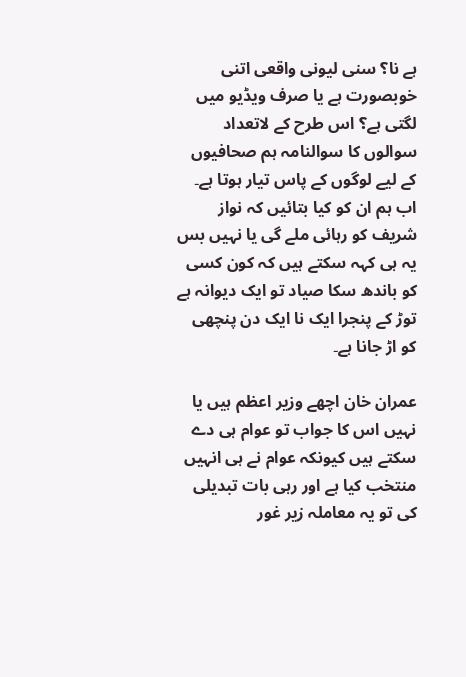ہے نا؟ سنی لیونی واقعی اتنی خوبصورت ہے یا صرف ویڈیو میں لگتی ہے؟ اس طرح کے لاتعداد سوالوں کا سوالنامہ ہم صحافیوں کے لیے لوگوں کے پاس تیار ہوتا ہے۔ اب ہم ان کو کیا بتائیں کہ نواز شریف کو رہائی ملے گی یا نہیں بس یہ ہی کہہ سکتے ہیں کہ کون کسی کو باندھ سکا صیاد تو ایک دیوانہ ہے توڑ کے پنجرا ایک نا ایک دن پنچھی کو اڑ جانا ہے۔

عمران خان اچھے وزیر اعظم ہیں یا نہیں اس کا جواب تو عوام ہی دے سکتے ہیں کیونکہ عوام نے ہی انہیں منتخب کیا ہے اور رہی بات تبدیلی کی تو یہ معاملہ زیر غور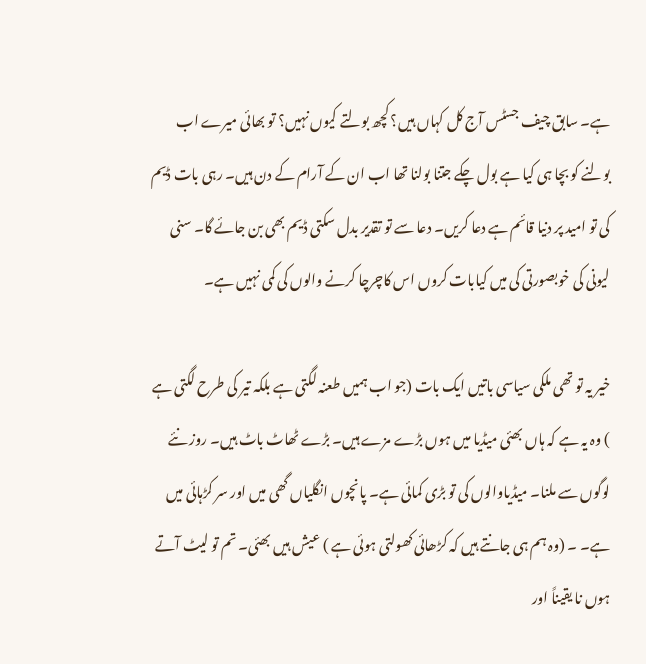ہے۔ سابق چیف جسٹس آج کل کہاں ہیں؟ کچھ بولتے کیوں نہیں؟ تو بھائی میرے اب بولنے کو بچا ہی کیا ہے بول چکے جتنا بولنا تھا اب ان کے آرام کے دن ہیں۔ رہی بات ڈیم کی تو امید پر دنیا قائم ہے دعا کریں۔ دعا سے تو تقدیر بدل سکتی ڈیم بھی بن جائے گا۔ سنی لیونی کی خوبصورتی کی میں کیابات کروں اس کاچرچا کرنے والوں کی کمی نہیں ہے۔

خیر یہ تو تھی ملکی سیاسی باتیں ایک بات (جو اب ہمیں طعنہ لگتی ہے بلکہ تیر کی طرح لگتی ہے ) وہ یہ ہے کہ ہاں بھئی میڈیا میں ہوں بڑے مزے ہیں۔ بڑے ٹھاٹ باٹ ہیں۔ روز نئے لوگوں سے ملنا۔ میڈیاوالوں کی تو بڑی کمائی ہے۔ پانچوں انگلیاں گھی میں اور سر کڑہائی میں ہے۔ ۔ (وہ ہم ہی جانتے ہیں کہ کڑھائی کھولتی ہوئی ہے ) عیش ہیں بھئی۔ تم تو لیٹ آتے ہوں نا یقیناً اور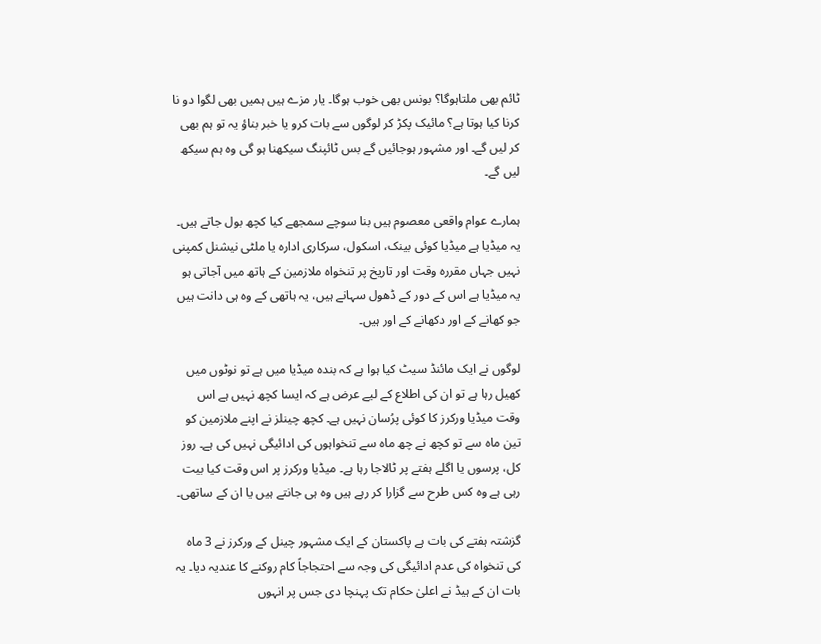ٹائم بھی ملتاہوگا؟ بونس بھی خوب ہوگا۔ یار مزے ہیں ہمیں بھی لگوا دو نا کرنا کیا ہوتا ہے؟ مائیک پکڑ کر لوگوں سے بات کرو یا خبر بناؤ یہ تو ہم بھی کر لیں گے۔ اور مشہور ہوجائیں گے بس ٹائپنگ سیکھنا ہو گی وہ ہم سیکھ لیں گے۔

ہمارے عوام واقعی معصوم ہیں بنا سوچے سمجھے کیا کچھ بول جاتے ہیں۔ یہ میڈیا ہے میڈیا کوئی بینک، اسکول، سرکاری ادارہ یا ملٹی نیشنل کمپنی نہیں جہاں مقررہ وقت اور تاریخ پر تنخواہ ملازمین کے ہاتھ میں آجاتی ہو یہ میڈیا ہے اس کے دور کے ڈھول سہانے ہیں، یہ ہاتھی کے وہ ہی دانت ہیں جو کھانے کے اور دکھانے کے اور ہیں۔

لوگوں نے ایک مائنڈ سیٹ کیا ہوا ہے کہ بندہ میڈیا میں ہے تو نوٹوں میں کھیل رہا ہے تو ان کی اطلاع کے لیے عرض ہے کہ ایسا کچھ نہیں ہے اس وقت میڈیا ورکرز کا کوئی پرُسان نہیں ہے۔ کچھ چینلز نے اپنے ملازمین کو تین ماہ سے تو کچھ نے چھ ماہ سے تنخواہوں کی ادائیگی نہیں کی ہے۔ روز کل، پرسوں یا اگلے ہفتے پر ٹالاجا رہا ہے۔ میڈیا ورکرز پر اس وقت کیا بیت رہی ہے وہ کس طرح سے گزارا کر رہے ہیں وہ ہی جانتے ہیں یا ان کے ساتھی۔

گزشتہ ہفتے کی بات ہے پاکستان کے ایک مشہور چینل کے ورکرز نے 3 ماہ کی تنخواہ کی عدم ادائیگی کی وجہ سے احتجاجاً کام روکنے کا عندیہ دیا۔ یہ بات ان کے ہیڈ نے اعلیٰ حکام تک پہنچا دی جس پر انہوں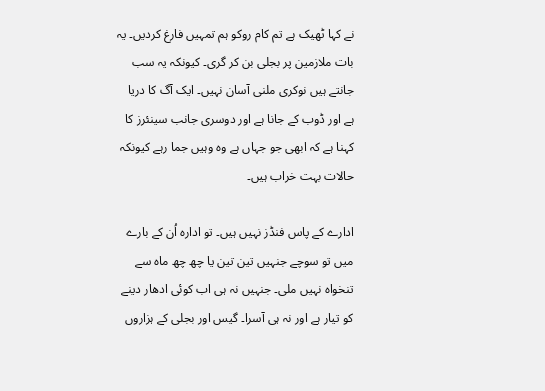نے کہا ٹھیک ہے تم کام روکو ہم تمہیں فارغ کردیں۔ یہ بات ملازمین پر بجلی بن کر گری۔ کیونکہ یہ سب جانتے ہیں نوکری ملنی آسان نہیں۔ ایک آگ کا دریا ہے اور ڈوب کے جانا ہے اور دوسری جانب سینئرز کا کہنا ہے کہ ابھی جو جہاں ہے وہ وہیں جما رہے کیونکہ حالات بہت خراب ہیں۔

ادارے کے پاس فنڈز نہیں ہیں۔ تو ادارہ اُن کے بارے میں تو سوچے جنہیں تین تین یا چھ چھ ماہ سے تنخواہ نہیں ملی۔ جنہیں نہ ہی اب کوئی ادھار دینے کو تیار ہے اور نہ ہی آسرا۔ گیس اور بجلی کے ہزاروں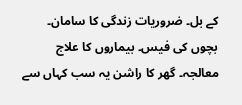کے بل۔ ضروریات زندگی کا سامان۔ بچوں کی فیس۔ بیماروں کا علاج معالجہ۔ گھر کا راشن یہ سب کہاں سے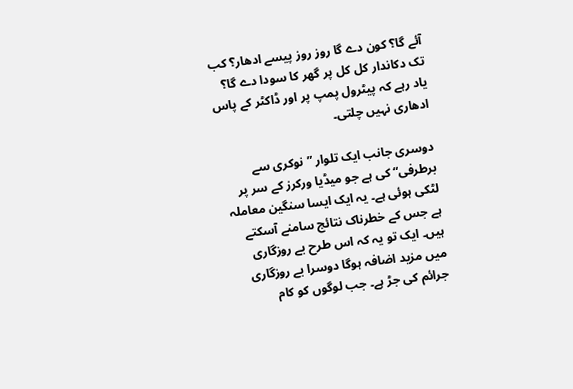آئے گا؟ کون دے گا روز روز پیسے ادھار؟ کب تک دکاندار کل کل پر گھر کا سودا دے گا؟ یاد رہے کہ پیٹرول پمپ پر اور ڈاکٹر کے پاس ادھاری نہیں چلتی۔

دوسری جانب ایک تلوار ”نوکری سے برطرفی“ کی ہے جو میڈیا ورکرز کے سر پر لٹکی ہوئی ہے۔ یہ ایک ایسا سنگین معاملہ ہے جس کے خطرناک نتائج سامنے آسکتے ہیں۔ ایک تو یہ کہ اس طرح بے روزگاری میں مزید اضافہ ہوگا دوسرا بے روزگاری جرائم کی جڑ ہے۔ جب لوگوں کو کام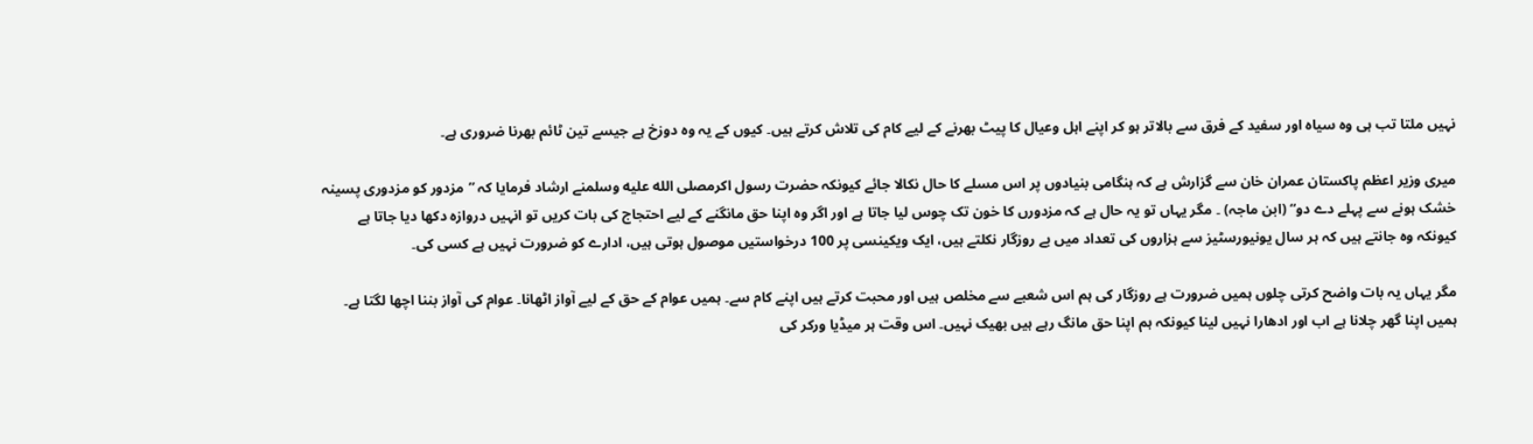نہیں ملتا تب ہی وہ سیاہ اور سفید کے فرق سے بالاتر ہو کر اپنے اہل وعیال کا پیٹ بھرنے کے لیے کام کی تلاش کرتے ہیں۔ کیوں کے یہ وہ دوزخ ہے جیسے تین ٹائم بھرنا ضروری ہے۔

میری وزیر اعظم پاکستان عمران خان سے گزارش ہے کہ ہنگامی بنیادوں پر اس مسلے کا حال نکالا جائے کیونکہ حضرت رسول اکرمصلى الله عليه وسلمنے ارشاد فرمایا کہ ”مزدور کو مزدوری پسینہ خشک ہونے سے پہلے دے دو“ (ابن ماجہ) ۔ مگر یہاں تو یہ حال ہے کہ مزدورں کا خون تک چوس لیا جاتا ہے اور اگر وہ اپنا حق مانگنے کے لیے احتجاج کی بات کریں تو انہیں دروازہ دکھا دیا جاتا ہے کیونکہ وہ جانتے ہیں کہ ہر سال یونیورسٹیز سے ہزاروں کی تعداد میں بے روزگار نکلتے ہیں، ایک ویکینسی پر 100 درخواستیں موصول ہوتی ہیں، ادارے کو ضرورت نہیں ہے کسی کی۔

مگر یہاں یہ بات واضح کرتی چلوں ہمیں ضرورت ہے روزگار کی ہم اس شعبے سے مخلص ہیں اور محبت کرتے ہیں اپنے کام سے۔ ہمیں عوام کے حق کے لیے آواز اٹھانا۔ عوام کی آواز بننا اچھا لگتا ہے۔ ہمیں اپنا گھر چلانا ہے اب اور ادھارا نہیں لینا کیونکہ ہم اپنا حق مانگ رہے ہیں بھیک نہیں۔ اس وقت ہر میڈیا ورکر کی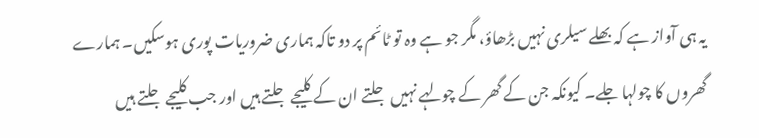یہ ہی آواز ہے کہ بھلے سیلری نہیں بڑھاؤ، مگر جو ہے وہ تو ٹائم پر دو تاکہ ہماری ضروریات پوری ہوسکیں۔ ہمارے گھروں کا چولہا جلے۔ کیونکہ جن کے گھر کے چولہے نہیں جلتے ان کے کلیجے جلتے ہیں اور جب کلیجے جلتے ہیں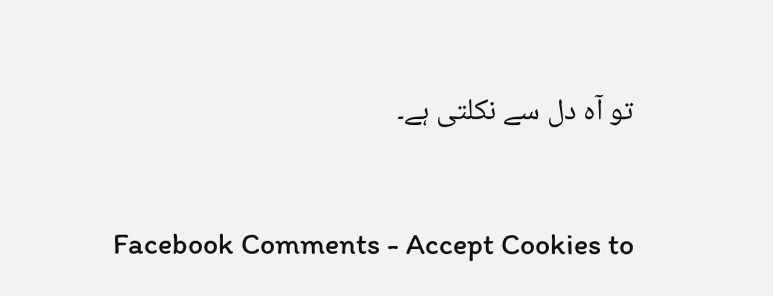تو آہ دل سے نکلتی ہے۔


Facebook Comments - Accept Cookies to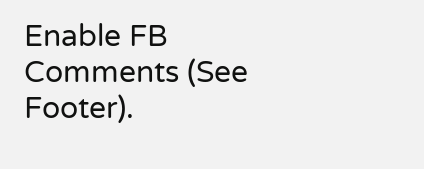Enable FB Comments (See Footer).